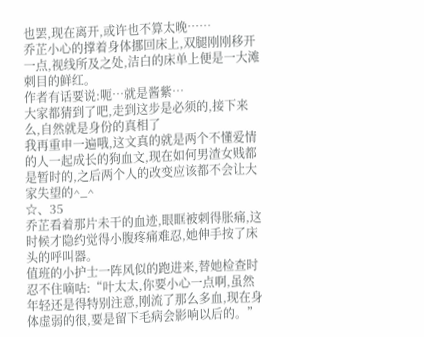也罢,现在离开,或许也不算太晚……
乔芷小心的撑着身体挪回床上,双腿刚刚移开一点,视线所及之处,洁白的床单上便是一大滩刺目的鲜红。
作者有话要说:呃…就是酱紫…
大家都猜到了吧,走到这步是必须的,接下来么,自然就是身份的真相了
我再重申一遍哦,这文真的就是两个不懂爱情的人一起成长的狗血文,现在如何男渣女贱都是暂时的,之后两个人的改变应该都不会让大家失望的^_^
☆、35
乔芷看着那片未干的血迹,眼眶被刺得胀痛,这时候才隐约觉得小腹疼痛难忍,她伸手按了床头的呼叫器。
值班的小护士一阵风似的跑进来,替她检查时忍不住嘀咕:“叶太太,你要小心一点啊,虽然年轻还是得特别注意,刚流了那么多血,现在身体虚弱的很,要是留下毛病会影响以后的。”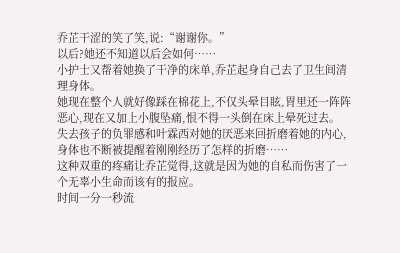乔芷干涩的笑了笑,说:“谢谢你。”
以后?她还不知道以后会如何……
小护士又帮着她换了干净的床单,乔芷起身自己去了卫生间清理身体。
她现在整个人就好像踩在棉花上,不仅头晕目眩,胃里还一阵阵恶心,现在又加上小腹坠痛,恨不得一头倒在床上晕死过去。
失去孩子的负罪感和叶霖西对她的厌恶来回折磨着她的内心,身体也不断被提醒着刚刚经历了怎样的折磨……
这种双重的疼痛让乔芷觉得,这就是因为她的自私而伤害了一个无辜小生命而该有的报应。
时间一分一秒流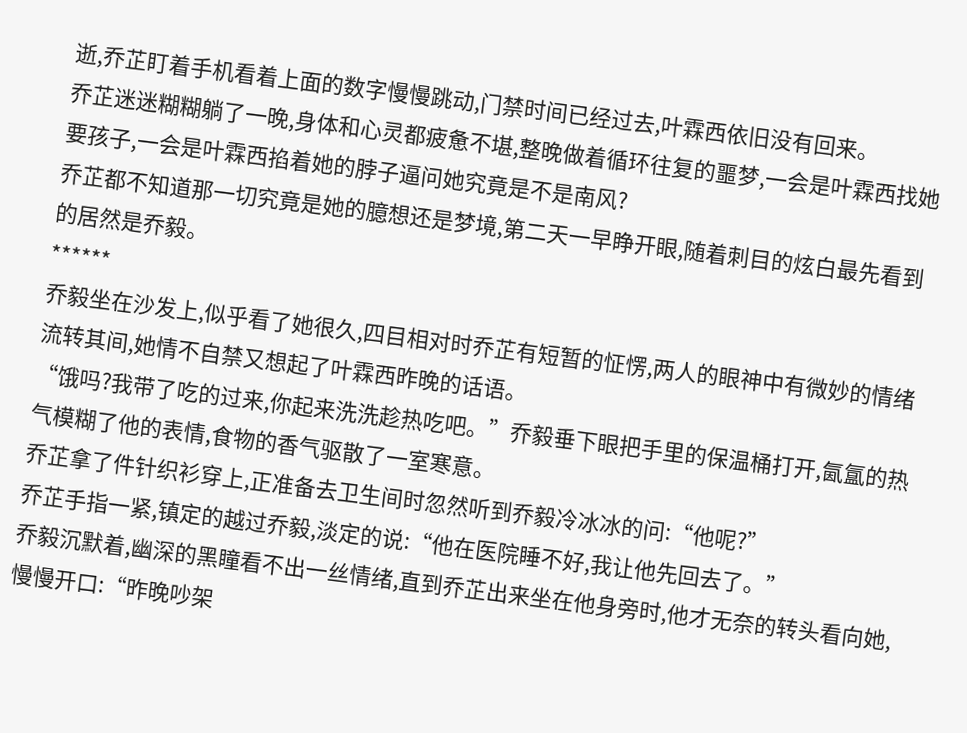逝,乔芷盯着手机看着上面的数字慢慢跳动,门禁时间已经过去,叶霖西依旧没有回来。
乔芷迷迷糊糊躺了一晚,身体和心灵都疲惫不堪,整晚做着循环往复的噩梦,一会是叶霖西找她要孩子,一会是叶霖西掐着她的脖子逼问她究竟是不是南风?
乔芷都不知道那一切究竟是她的臆想还是梦境,第二天一早睁开眼,随着刺目的炫白最先看到的居然是乔毅。
******
乔毅坐在沙发上,似乎看了她很久,四目相对时乔芷有短暂的怔愣,两人的眼神中有微妙的情绪流转其间,她情不自禁又想起了叶霖西昨晚的话语。
“饿吗?我带了吃的过来,你起来洗洗趁热吃吧。”乔毅垂下眼把手里的保温桶打开,氤氲的热气模糊了他的表情,食物的香气驱散了一室寒意。
乔芷拿了件针织衫穿上,正准备去卫生间时忽然听到乔毅冷冰冰的问:“他呢?”
乔芷手指一紧,镇定的越过乔毅,淡定的说:“他在医院睡不好,我让他先回去了。”
乔毅沉默着,幽深的黑瞳看不出一丝情绪,直到乔芷出来坐在他身旁时,他才无奈的转头看向她,慢慢开口:“昨晚吵架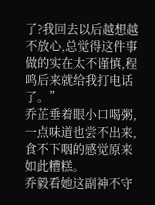了?我回去以后越想越不放心,总觉得这件事做的实在太不谨慎,程鸣后来就给我打电话了。”
乔芷垂着眼小口喝粥,一点味道也尝不出来,食不下咽的感觉原来如此糟糕。
乔毅看她这副神不守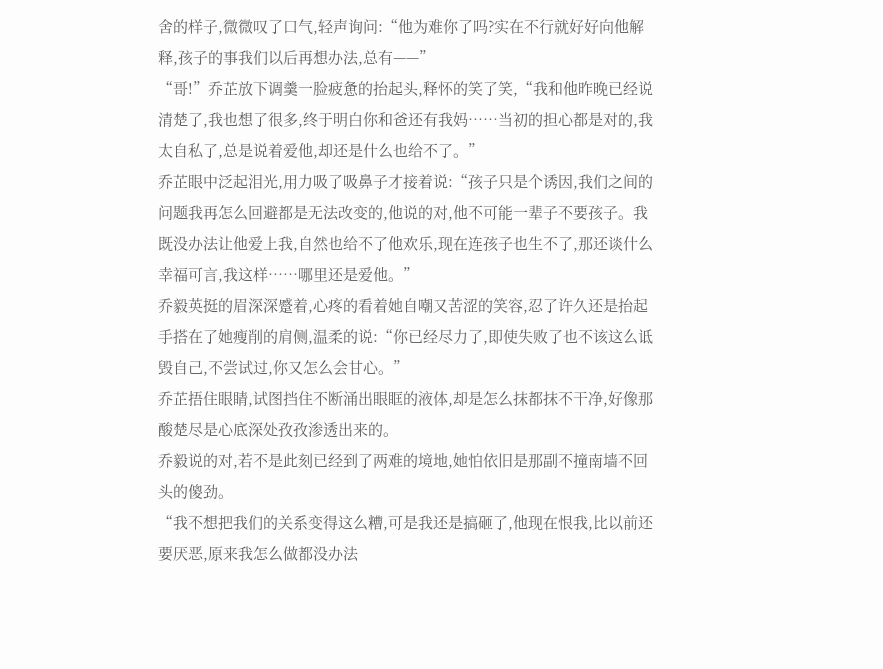舍的样子,微微叹了口气,轻声询问:“他为难你了吗?实在不行就好好向他解释,孩子的事我们以后再想办法,总有——”
“哥!”乔芷放下调羹一脸疲惫的抬起头,释怀的笑了笑,“我和他昨晚已经说清楚了,我也想了很多,终于明白你和爸还有我妈……当初的担心都是对的,我太自私了,总是说着爱他,却还是什么也给不了。”
乔芷眼中泛起泪光,用力吸了吸鼻子才接着说:“孩子只是个诱因,我们之间的问题我再怎么回避都是无法改变的,他说的对,他不可能一辈子不要孩子。我既没办法让他爱上我,自然也给不了他欢乐,现在连孩子也生不了,那还谈什么幸福可言,我这样……哪里还是爱他。”
乔毅英挺的眉深深蹙着,心疼的看着她自嘲又苦涩的笑容,忍了许久还是抬起手搭在了她瘦削的肩侧,温柔的说:“你已经尽力了,即使失败了也不该这么诋毁自己,不尝试过,你又怎么会甘心。”
乔芷捂住眼睛,试图挡住不断涌出眼眶的液体,却是怎么抹都抹不干净,好像那酸楚尽是心底深处孜孜渗透出来的。
乔毅说的对,若不是此刻已经到了两难的境地,她怕依旧是那副不撞南墙不回头的傻劲。
“我不想把我们的关系变得这么糟,可是我还是搞砸了,他现在恨我,比以前还要厌恶,原来我怎么做都没办法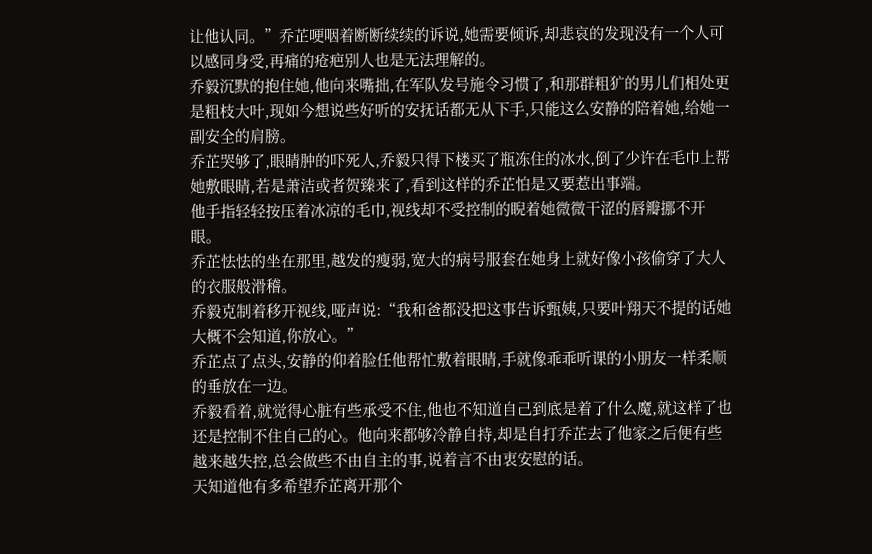让他认同。”乔芷哽咽着断断续续的诉说,她需要倾诉,却悲哀的发现没有一个人可以感同身受,再痛的疮疤别人也是无法理解的。
乔毅沉默的抱住她,他向来嘴拙,在军队发号施令习惯了,和那群粗犷的男儿们相处更是粗枝大叶,现如今想说些好听的安抚话都无从下手,只能这么安静的陪着她,给她一副安全的肩膀。
乔芷哭够了,眼睛肿的吓死人,乔毅只得下楼买了瓶冻住的冰水,倒了少许在毛巾上帮她敷眼睛,若是萧洁或者贺臻来了,看到这样的乔芷怕是又要惹出事端。
他手指轻轻按压着冰凉的毛巾,视线却不受控制的睨着她微微干涩的唇瓣挪不开眼。
乔芷怯怯的坐在那里,越发的瘦弱,宽大的病号服套在她身上就好像小孩偷穿了大人的衣服般滑稽。
乔毅克制着移开视线,哑声说:“我和爸都没把这事告诉甄姨,只要叶翔天不提的话她大概不会知道,你放心。”
乔芷点了点头,安静的仰着脸任他帮忙敷着眼睛,手就像乖乖听课的小朋友一样柔顺的垂放在一边。
乔毅看着,就觉得心脏有些承受不住,他也不知道自己到底是着了什么魔,就这样了也还是控制不住自己的心。他向来都够冷静自持,却是自打乔芷去了他家之后便有些越来越失控,总会做些不由自主的事,说着言不由衷安慰的话。
天知道他有多希望乔芷离开那个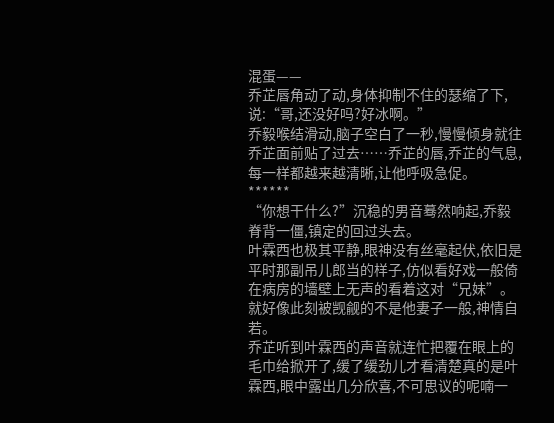混蛋——
乔芷唇角动了动,身体抑制不住的瑟缩了下,说:“哥,还没好吗?好冰啊。”
乔毅喉结滑动,脑子空白了一秒,慢慢倾身就往乔芷面前贴了过去……乔芷的唇,乔芷的气息,每一样都越来越清晰,让他呼吸急促。
******
“你想干什么?”沉稳的男音蓦然响起,乔毅脊背一僵,镇定的回过头去。
叶霖西也极其平静,眼神没有丝毫起伏,依旧是平时那副吊儿郎当的样子,仿似看好戏一般倚在病房的墙壁上无声的看着这对“兄妹”。
就好像此刻被觊觎的不是他妻子一般,神情自若。
乔芷听到叶霖西的声音就连忙把覆在眼上的毛巾给掀开了,缓了缓劲儿才看清楚真的是叶霖西,眼中露出几分欣喜,不可思议的呢喃一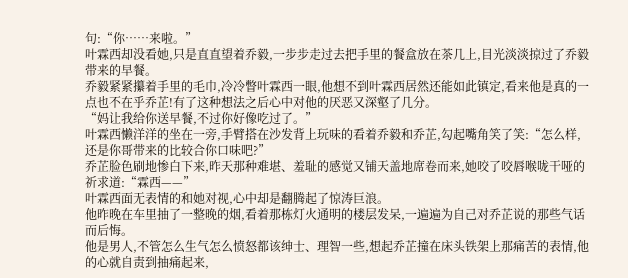句:“你……来啦。”
叶霖西却没看她,只是直直望着乔毅,一步步走过去把手里的餐盒放在茶几上,目光淡淡掠过了乔毅带来的早餐。
乔毅紧紧攥着手里的毛巾,冷冷瞥叶霖西一眼,他想不到叶霖西居然还能如此镇定,看来他是真的一点也不在乎乔芷!有了这种想法之后心中对他的厌恶又深壑了几分。
“妈让我给你送早餐,不过你好像吃过了。”
叶霖西懒洋洋的坐在一旁,手臂搭在沙发背上玩味的看着乔毅和乔芷,勾起嘴角笑了笑:“怎么样,还是你哥带来的比较合你口味吧?”
乔芷脸色刷地惨白下来,昨天那种难堪、羞耻的感觉又铺天盖地席卷而来,她咬了咬唇喉咙干哑的祈求道:“霖西——”
叶霖西面无表情的和她对视,心中却是翻腾起了惊涛巨浪。
他昨晚在车里抽了一整晚的烟,看着那栋灯火通明的楼层发呆,一遍遍为自己对乔芷说的那些气话而后悔。
他是男人,不管怎么生气怎么愤怒都该绅士、理智一些,想起乔芷撞在床头铁架上那痛苦的表情,他的心就自责到抽痛起来,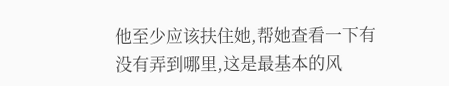他至少应该扶住她,帮她查看一下有没有弄到哪里,这是最基本的风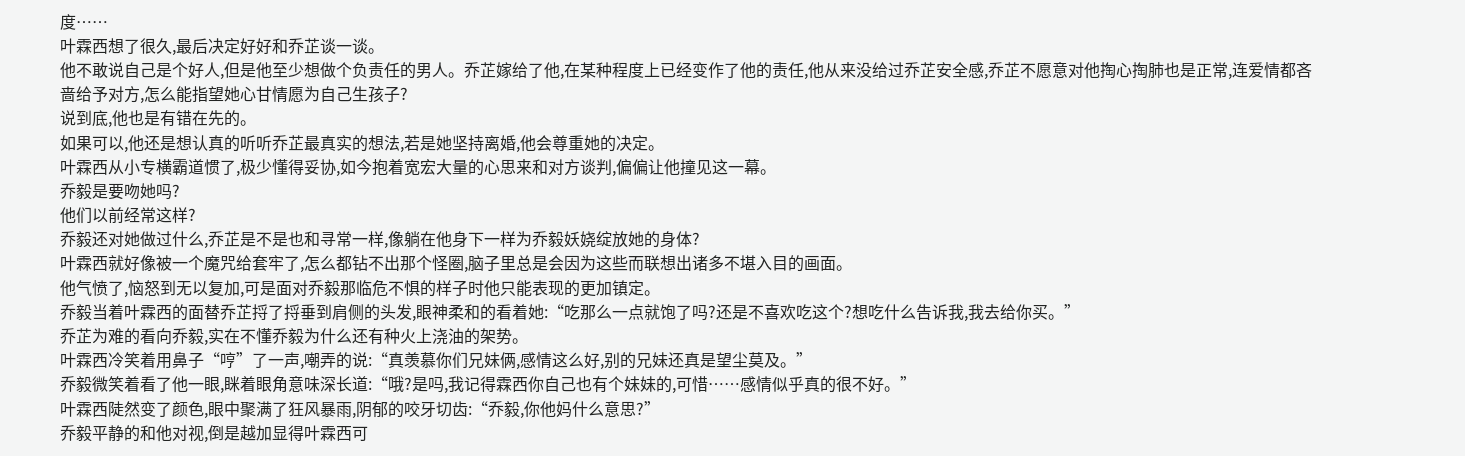度……
叶霖西想了很久,最后决定好好和乔芷谈一谈。
他不敢说自己是个好人,但是他至少想做个负责任的男人。乔芷嫁给了他,在某种程度上已经变作了他的责任,他从来没给过乔芷安全感,乔芷不愿意对他掏心掏肺也是正常,连爱情都吝啬给予对方,怎么能指望她心甘情愿为自己生孩子?
说到底,他也是有错在先的。
如果可以,他还是想认真的听听乔芷最真实的想法,若是她坚持离婚,他会尊重她的决定。
叶霖西从小专横霸道惯了,极少懂得妥协,如今抱着宽宏大量的心思来和对方谈判,偏偏让他撞见这一幕。
乔毅是要吻她吗?
他们以前经常这样?
乔毅还对她做过什么,乔芷是不是也和寻常一样,像躺在他身下一样为乔毅妖娆绽放她的身体?
叶霖西就好像被一个魔咒给套牢了,怎么都钻不出那个怪圈,脑子里总是会因为这些而联想出诸多不堪入目的画面。
他气愤了,恼怒到无以复加,可是面对乔毅那临危不惧的样子时他只能表现的更加镇定。
乔毅当着叶霖西的面替乔芷捋了捋垂到肩侧的头发,眼神柔和的看着她:“吃那么一点就饱了吗?还是不喜欢吃这个?想吃什么告诉我,我去给你买。”
乔芷为难的看向乔毅,实在不懂乔毅为什么还有种火上浇油的架势。
叶霖西冷笑着用鼻子“哼”了一声,嘲弄的说:“真羡慕你们兄妹俩,感情这么好,别的兄妹还真是望尘莫及。”
乔毅微笑着看了他一眼,眯着眼角意味深长道:“哦?是吗,我记得霖西你自己也有个妹妹的,可惜……感情似乎真的很不好。”
叶霖西陡然变了颜色,眼中聚满了狂风暴雨,阴郁的咬牙切齿:“乔毅,你他妈什么意思?”
乔毅平静的和他对视,倒是越加显得叶霖西可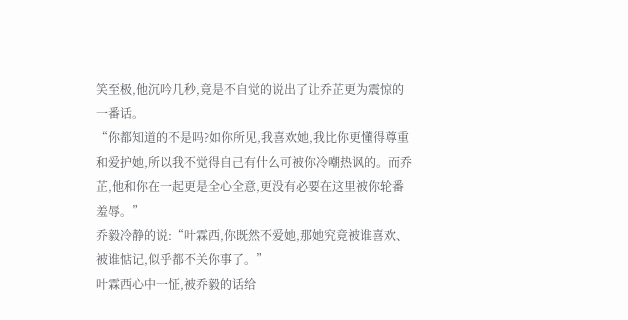笑至极,他沉吟几秒,竟是不自觉的说出了让乔芷更为震惊的一番话。
“你都知道的不是吗?如你所见,我喜欢她,我比你更懂得尊重和爱护她,所以我不觉得自己有什么可被你冷嘲热讽的。而乔芷,他和你在一起更是全心全意,更没有必要在这里被你轮番羞辱。”
乔毅冷静的说:“叶霖西,你既然不爱她,那她究竟被谁喜欢、被谁惦记,似乎都不关你事了。”
叶霖西心中一怔,被乔毅的话给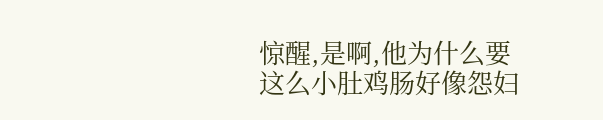惊醒,是啊,他为什么要这么小肚鸡肠好像怨妇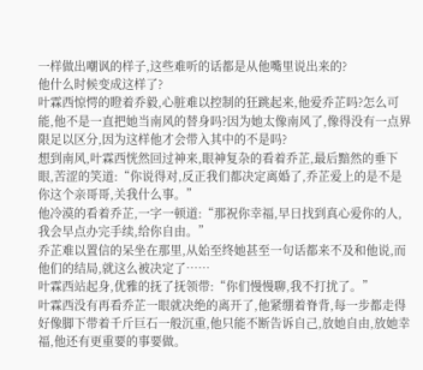一样做出嘲讽的样子,这些难听的话都是从他嘴里说出来的?
他什么时候变成这样了?
叶霖西惊愕的瞪着乔毅,心脏难以控制的狂跳起来,他爱乔芷吗?怎么可能,他不是一直把她当南风的替身吗?因为她太像南风了,像得没有一点界限足以区分,因为这样他才会带入其中的不是吗?
想到南风,叶霖西恍然回过神来,眼神复杂的看着乔芷,最后黯然的垂下眼,苦涩的笑道:“你说得对,反正我们都决定离婚了,乔芷爱上的是不是你这个亲哥哥,关我什么事。”
他冷漠的看着乔芷,一字一顿道:“那祝你幸福,早日找到真心爱你的人,我会早点办完手续,给你自由。”
乔芷难以置信的呆坐在那里,从始至终她甚至一句话都来不及和他说,而他们的结局,就这么被决定了……
叶霖西站起身,优雅的抚了抚领带:“你们慢慢聊,我不打扰了。”
叶霖西没有再看乔芷一眼就决绝的离开了,他紧绷着脊背,每一步都走得好像脚下带着千斤巨石一般沉重,他只能不断告诉自己,放她自由,放她幸福,他还有更重要的事要做。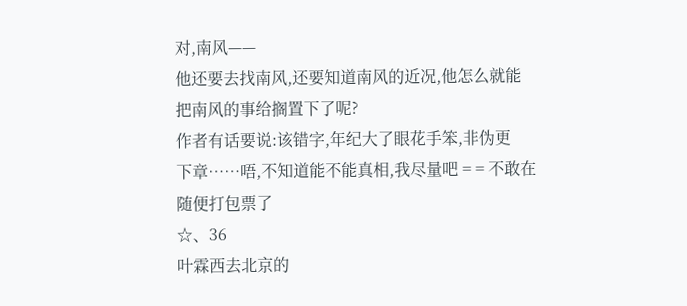对,南风——
他还要去找南风,还要知道南风的近况,他怎么就能把南风的事给搁置下了呢?
作者有话要说:该错字,年纪大了眼花手笨,非伪更
下章……唔,不知道能不能真相,我尽量吧 = = 不敢在随便打包票了
☆、36
叶霖西去北京的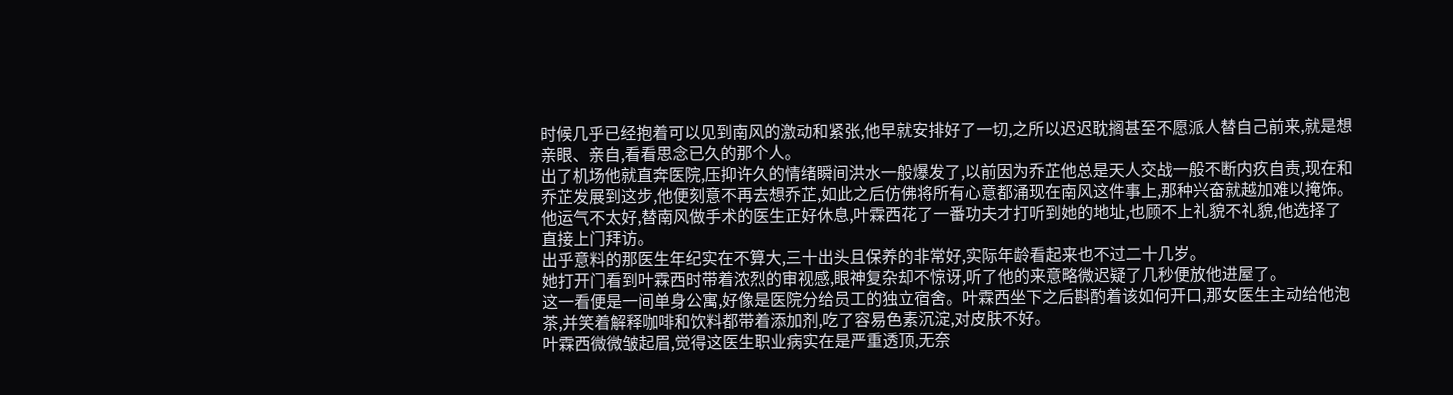时候几乎已经抱着可以见到南风的激动和紧张,他早就安排好了一切,之所以迟迟耽搁甚至不愿派人替自己前来,就是想亲眼、亲自,看看思念已久的那个人。
出了机场他就直奔医院,压抑许久的情绪瞬间洪水一般爆发了,以前因为乔芷他总是天人交战一般不断内疚自责,现在和乔芷发展到这步,他便刻意不再去想乔芷,如此之后仿佛将所有心意都涌现在南风这件事上,那种兴奋就越加难以掩饰。
他运气不太好,替南风做手术的医生正好休息,叶霖西花了一番功夫才打听到她的地址,也顾不上礼貌不礼貌,他选择了直接上门拜访。
出乎意料的那医生年纪实在不算大,三十出头且保养的非常好,实际年龄看起来也不过二十几岁。
她打开门看到叶霖西时带着浓烈的审视感,眼神复杂却不惊讶,听了他的来意略微迟疑了几秒便放他进屋了。
这一看便是一间单身公寓,好像是医院分给员工的独立宿舍。叶霖西坐下之后斟酌着该如何开口,那女医生主动给他泡茶,并笑着解释咖啡和饮料都带着添加剂,吃了容易色素沉淀,对皮肤不好。
叶霖西微微皱起眉,觉得这医生职业病实在是严重透顶,无奈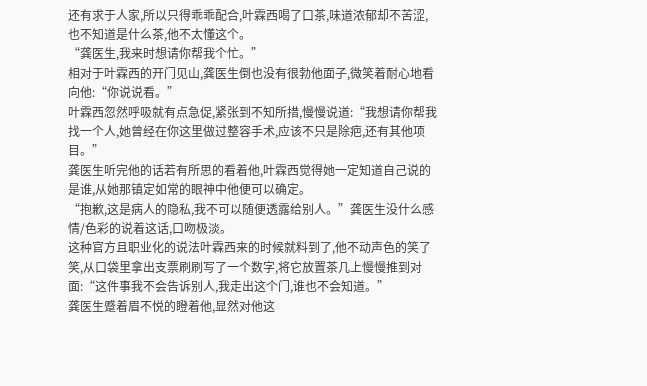还有求于人家,所以只得乖乖配合,叶霖西喝了口茶,味道浓郁却不苦涩,也不知道是什么茶,他不太懂这个。
“龚医生,我来时想请你帮我个忙。”
相对于叶霖西的开门见山,龚医生倒也没有很勃他面子,微笑着耐心地看向他:“你说说看。”
叶霖西忽然呼吸就有点急促,紧张到不知所措,慢慢说道:“我想请你帮我找一个人,她曾经在你这里做过整容手术,应该不只是除疤,还有其他项目。”
龚医生听完他的话若有所思的看着他,叶霖西觉得她一定知道自己说的是谁,从她那镇定如常的眼神中他便可以确定。
“抱歉,这是病人的隐私,我不可以随便透露给别人。”龚医生没什么感情/色彩的说着这话,口吻极淡。
这种官方且职业化的说法叶霖西来的时候就料到了,他不动声色的笑了笑,从口袋里拿出支票刷刷写了一个数字,将它放置茶几上慢慢推到对面:“这件事我不会告诉别人,我走出这个门,谁也不会知道。”
龚医生蹙着眉不悦的瞪着他,显然对他这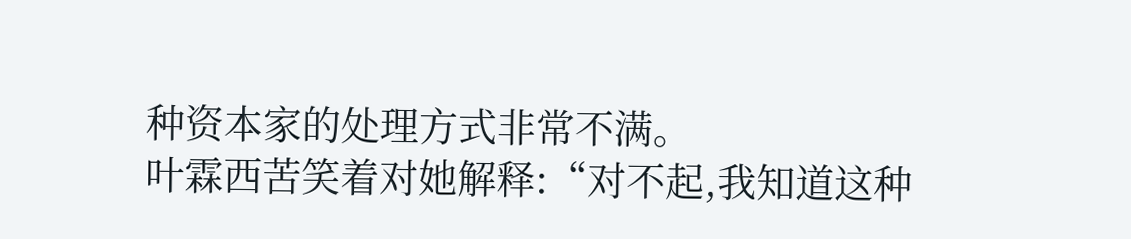种资本家的处理方式非常不满。
叶霖西苦笑着对她解释:“对不起,我知道这种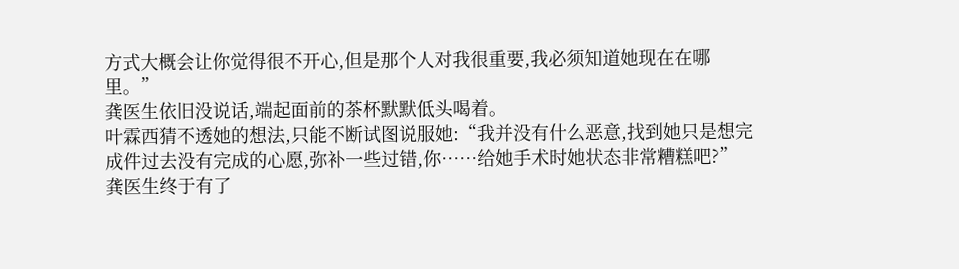方式大概会让你觉得很不开心,但是那个人对我很重要,我必须知道她现在在哪里。”
龚医生依旧没说话,端起面前的茶杯默默低头喝着。
叶霖西猜不透她的想法,只能不断试图说服她:“我并没有什么恶意,找到她只是想完成件过去没有完成的心愿,弥补一些过错,你……给她手术时她状态非常糟糕吧?”
龚医生终于有了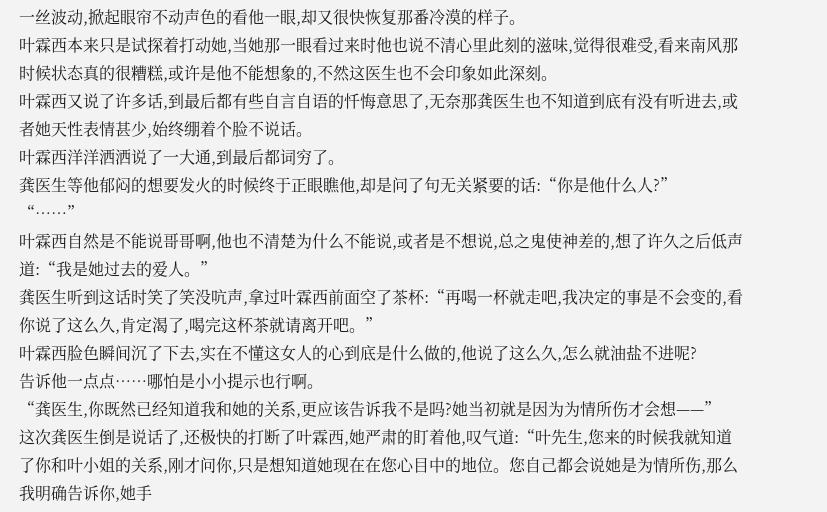一丝波动,掀起眼帘不动声色的看他一眼,却又很快恢复那番冷漠的样子。
叶霖西本来只是试探着打动她,当她那一眼看过来时他也说不清心里此刻的滋味,觉得很难受,看来南风那时候状态真的很糟糕,或许是他不能想象的,不然这医生也不会印象如此深刻。
叶霖西又说了许多话,到最后都有些自言自语的忏悔意思了,无奈那龚医生也不知道到底有没有听进去,或者她天性表情甚少,始终绷着个脸不说话。
叶霖西洋洋洒洒说了一大通,到最后都词穷了。
龚医生等他郁闷的想要发火的时候终于正眼瞧他,却是问了句无关紧要的话:“你是他什么人?”
“……”
叶霖西自然是不能说哥哥啊,他也不清楚为什么不能说,或者是不想说,总之鬼使神差的,想了许久之后低声道:“我是她过去的爱人。”
龚医生听到这话时笑了笑没吭声,拿过叶霖西前面空了茶杯:“再喝一杯就走吧,我决定的事是不会变的,看你说了这么久,肯定渴了,喝完这杯茶就请离开吧。”
叶霖西脸色瞬间沉了下去,实在不懂这女人的心到底是什么做的,他说了这么久,怎么就油盐不进呢?
告诉他一点点……哪怕是小小提示也行啊。
“龚医生,你既然已经知道我和她的关系,更应该告诉我不是吗?她当初就是因为为情所伤才会想——”
这次龚医生倒是说话了,还极快的打断了叶霖西,她严肃的盯着他,叹气道:“叶先生,您来的时候我就知道了你和叶小姐的关系,刚才问你,只是想知道她现在在您心目中的地位。您自己都会说她是为情所伤,那么我明确告诉你,她手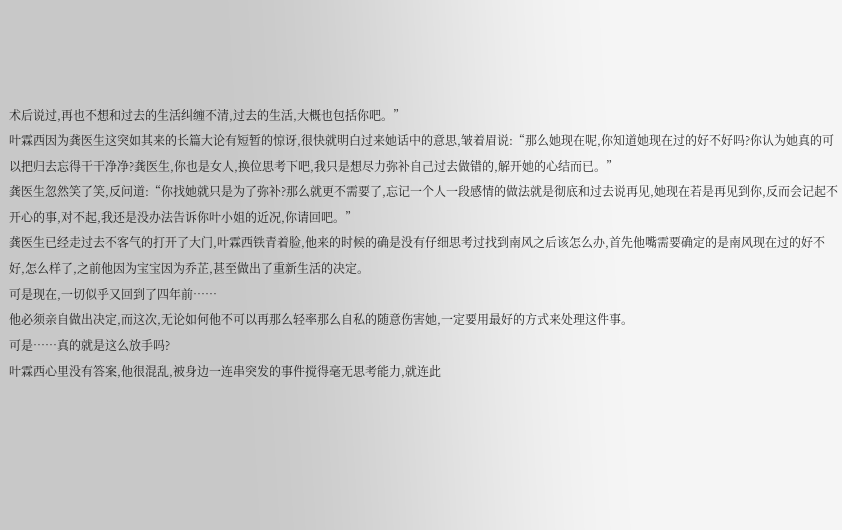术后说过,再也不想和过去的生活纠缠不清,过去的生活,大概也包括你吧。”
叶霖西因为龚医生这突如其来的长篇大论有短暂的惊讶,很快就明白过来她话中的意思,皱着眉说:“那么她现在呢,你知道她现在过的好不好吗?你认为她真的可以把归去忘得干干净净?龚医生,你也是女人,换位思考下吧,我只是想尽力弥补自己过去做错的,解开她的心结而已。”
龚医生忽然笑了笑,反问道:“你找她就只是为了弥补?那么就更不需要了,忘记一个人一段感情的做法就是彻底和过去说再见,她现在若是再见到你,反而会记起不开心的事,对不起,我还是没办法告诉你叶小姐的近况,你请回吧。”
龚医生已经走过去不客气的打开了大门,叶霖西铁青着脸,他来的时候的确是没有仔细思考过找到南风之后该怎么办,首先他嘴需要确定的是南风现在过的好不好,怎么样了,之前他因为宝宝因为乔芷,甚至做出了重新生活的决定。
可是现在,一切似乎又回到了四年前……
他必须亲自做出决定,而这次,无论如何他不可以再那么轻率那么自私的随意伤害她,一定要用最好的方式来处理这件事。
可是……真的就是这么放手吗?
叶霖西心里没有答案,他很混乱,被身边一连串突发的事件搅得毫无思考能力,就连此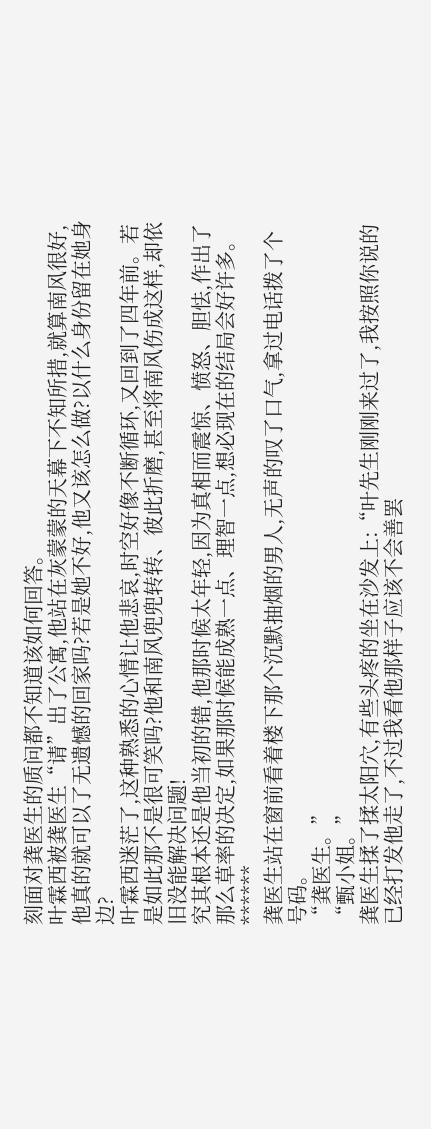刻面对龚医生的质问都不知道该如何回答。
叶霖西被龚医生“请”出了公寓,他站在灰蒙蒙的天幕下不知所措,就算南风很好,他真的就可以了无遗憾的回家吗?若是她不好,他又该怎么做?以什么身份留在她身边?
叶霖西迷茫了,这种熟悉的心情让他悲哀,时空好像不断循环,又回到了四年前。若是如此那不是很可笑吗?他和南风兜兜转转、彼此折磨,甚至将南风伤成这样,却依旧没能解决问题!
究其根本还是他当初的错,他那时候太年轻,因为真相而震惊、愤怒、胆怯,作出了那么草率的决定,如果那时候能成熟一点、理智一点,想必现在的结局会好许多。
******
龚医生站在窗前看着楼下那个沉默抽烟的男人,无声的叹了口气,拿过电话拨了个号码。
“龚医生。”
“甄小姐。”
龚医生揉了揉太阳穴,有些头疼的坐在沙发上:“叶先生刚刚来过了,我按照你说的已经打发他走了,不过我看他那样子应该不会善罢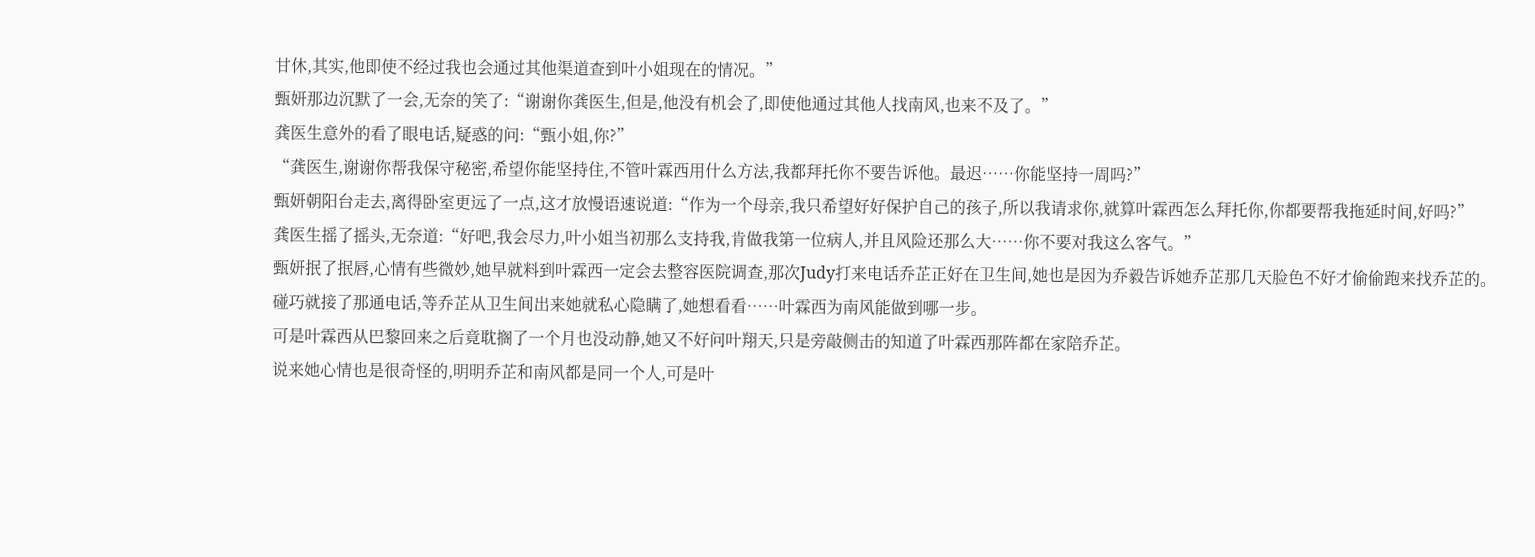甘休,其实,他即使不经过我也会通过其他渠道查到叶小姐现在的情况。”
甄妍那边沉默了一会,无奈的笑了:“谢谢你龚医生,但是,他没有机会了,即使他通过其他人找南风,也来不及了。”
龚医生意外的看了眼电话,疑惑的问:“甄小姐,你?”
“龚医生,谢谢你帮我保守秘密,希望你能坚持住,不管叶霖西用什么方法,我都拜托你不要告诉他。最迟……你能坚持一周吗?”
甄妍朝阳台走去,离得卧室更远了一点,这才放慢语速说道:“作为一个母亲,我只希望好好保护自己的孩子,所以我请求你,就算叶霖西怎么拜托你,你都要帮我拖延时间,好吗?”
龚医生摇了摇头,无奈道:“好吧,我会尽力,叶小姐当初那么支持我,肯做我第一位病人,并且风险还那么大……你不要对我这么客气。”
甄妍抿了抿唇,心情有些微妙,她早就料到叶霖西一定会去整容医院调查,那次Judy打来电话乔芷正好在卫生间,她也是因为乔毅告诉她乔芷那几天脸色不好才偷偷跑来找乔芷的。
碰巧就接了那通电话,等乔芷从卫生间出来她就私心隐瞒了,她想看看……叶霖西为南风能做到哪一步。
可是叶霖西从巴黎回来之后竟耽搁了一个月也没动静,她又不好问叶翔天,只是旁敲侧击的知道了叶霖西那阵都在家陪乔芷。
说来她心情也是很奇怪的,明明乔芷和南风都是同一个人,可是叶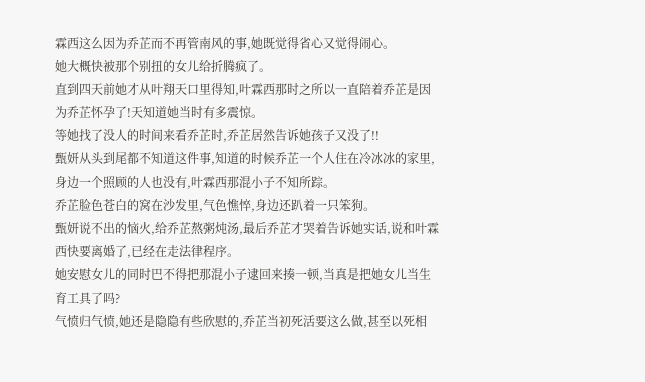霖西这么因为乔芷而不再管南风的事,她既觉得省心又觉得闹心。
她大概快被那个别扭的女儿给折腾疯了。
直到四天前她才从叶翔天口里得知,叶霖西那时之所以一直陪着乔芷是因为乔芷怀孕了!天知道她当时有多震惊。
等她找了没人的时间来看乔芷时,乔芷居然告诉她孩子又没了!!
甄妍从头到尾都不知道这件事,知道的时候乔芷一个人住在冷冰冰的家里,身边一个照顾的人也没有,叶霖西那混小子不知所踪。
乔芷脸色苍白的窝在沙发里,气色憔悴,身边还趴着一只笨狗。
甄妍说不出的恼火,给乔芷熬粥炖汤,最后乔芷才哭着告诉她实话,说和叶霖西快要离婚了,已经在走法律程序。
她安慰女儿的同时巴不得把那混小子逮回来揍一顿,当真是把她女儿当生育工具了吗?
气愤归气愤,她还是隐隐有些欣慰的,乔芷当初死活要这么做,甚至以死相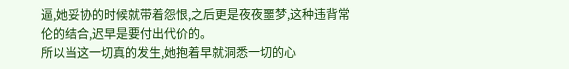逼,她妥协的时候就带着怨恨,之后更是夜夜噩梦,这种违背常伦的结合,迟早是要付出代价的。
所以当这一切真的发生,她抱着早就洞悉一切的心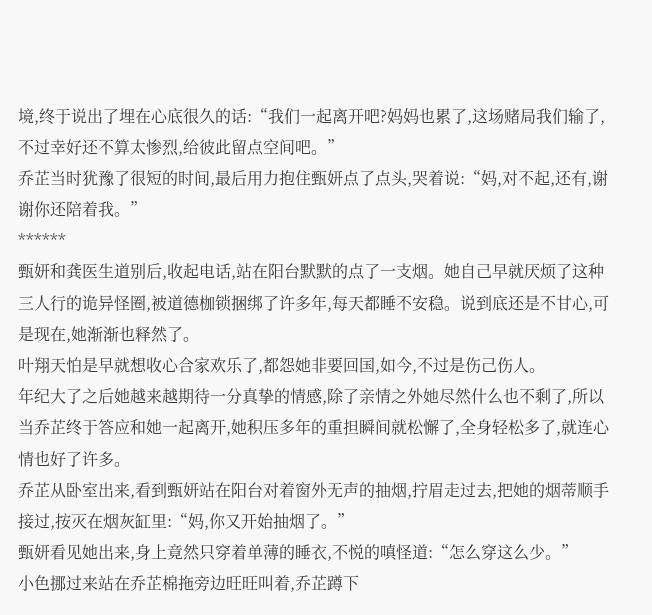境,终于说出了埋在心底很久的话:“我们一起离开吧?妈妈也累了,这场赌局我们输了,不过幸好还不算太惨烈,给彼此留点空间吧。”
乔芷当时犹豫了很短的时间,最后用力抱住甄妍点了点头,哭着说:“妈,对不起,还有,谢谢你还陪着我。”
******
甄妍和龚医生道别后,收起电话,站在阳台默默的点了一支烟。她自己早就厌烦了这种三人行的诡异怪圈,被道德枷锁捆绑了许多年,每天都睡不安稳。说到底还是不甘心,可是现在,她渐渐也释然了。
叶翔天怕是早就想收心合家欢乐了,都怨她非要回国,如今,不过是伤己伤人。
年纪大了之后她越来越期待一分真挚的情感,除了亲情之外她尽然什么也不剩了,所以当乔芷终于答应和她一起离开,她积压多年的重担瞬间就松懈了,全身轻松多了,就连心情也好了许多。
乔芷从卧室出来,看到甄妍站在阳台对着窗外无声的抽烟,拧眉走过去,把她的烟蒂顺手接过,按灭在烟灰缸里:“妈,你又开始抽烟了。”
甄妍看见她出来,身上竟然只穿着单薄的睡衣,不悦的嗔怪道:“怎么穿这么少。”
小色挪过来站在乔芷棉拖旁边旺旺叫着,乔芷蹲下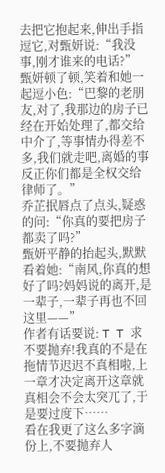去把它抱起来,伸出手指逗它,对甄妍说:“我没事,刚才谁来的电话?”
甄妍顿了顿,笑着和她一起逗小色:“巴黎的老朋友,对了,我那边的房子已经在开始处理了,都交给中介了,等事情办得差不多,我们就走吧,离婚的事反正你们都是全权交给律师了。”
乔芷抿唇点了点头,疑惑的问:“你真的要把房子都卖了吗?”
甄妍平静的抬起头,默默看着她:“南风,你真的想好了吗?妈妈说的离开,是一辈子,一辈子再也不回这里——”
作者有话要说: T T 求不要抛弃!我真的不是在拖情节迟迟不真相啦,上一章才决定离开这章就真相会不会太突兀了,于是要过度下……
看在我更了这么多字滴份上,不要抛弃人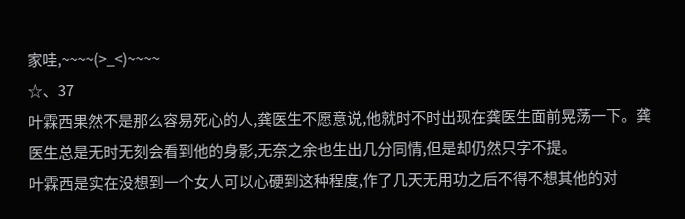家哇,~~~~(>_<)~~~~
☆、37
叶霖西果然不是那么容易死心的人,龚医生不愿意说,他就时不时出现在龚医生面前晃荡一下。龚医生总是无时无刻会看到他的身影,无奈之余也生出几分同情,但是却仍然只字不提。
叶霖西是实在没想到一个女人可以心硬到这种程度,作了几天无用功之后不得不想其他的对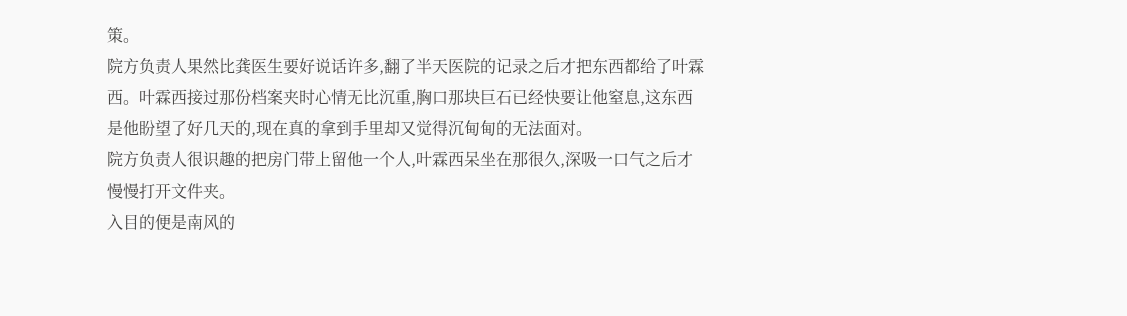策。
院方负责人果然比龚医生要好说话许多,翻了半天医院的记录之后才把东西都给了叶霖西。叶霖西接过那份档案夹时心情无比沉重,胸口那块巨石已经快要让他窒息,这东西是他盼望了好几天的,现在真的拿到手里却又觉得沉甸甸的无法面对。
院方负责人很识趣的把房门带上留他一个人,叶霖西呆坐在那很久,深吸一口气之后才慢慢打开文件夹。
入目的便是南风的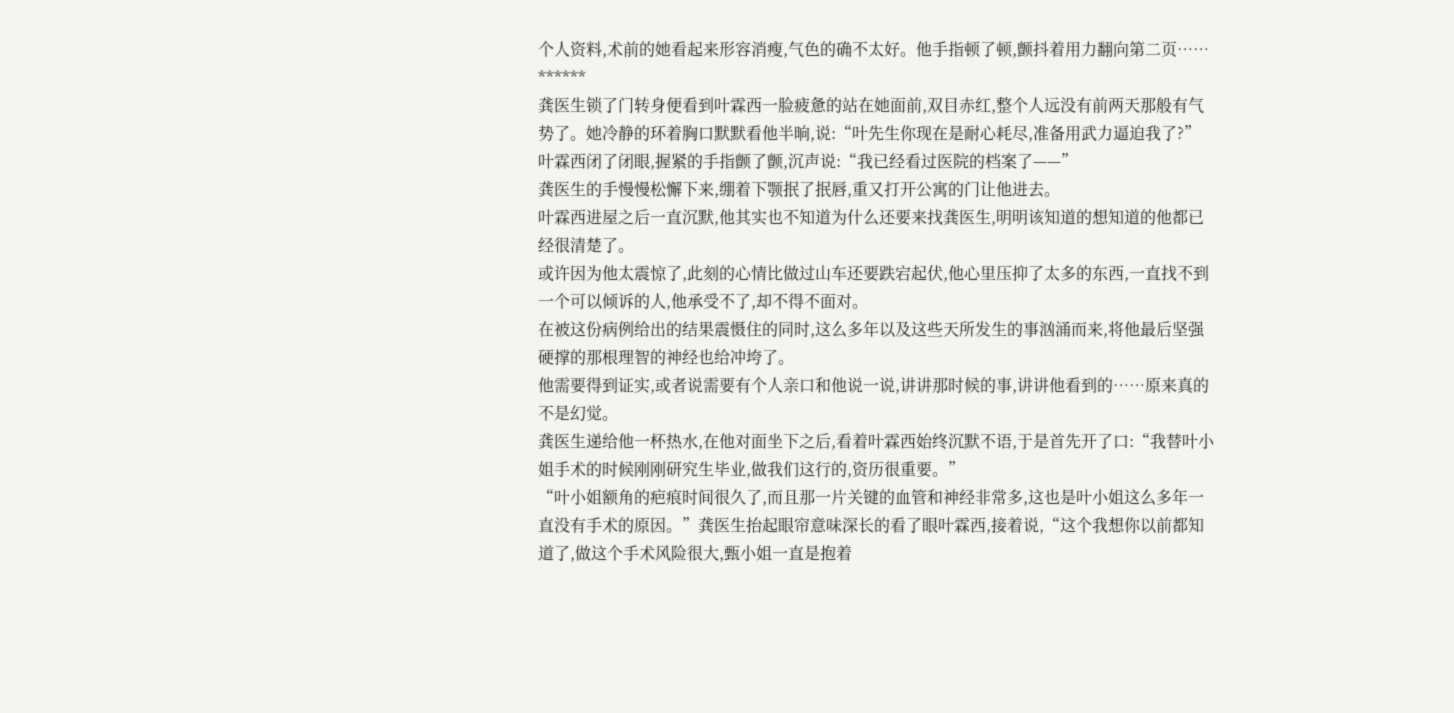个人资料,术前的她看起来形容消瘦,气色的确不太好。他手指顿了顿,颤抖着用力翻向第二页……
******
龚医生锁了门转身便看到叶霖西一脸疲惫的站在她面前,双目赤红,整个人远没有前两天那般有气势了。她冷静的环着胸口默默看他半晌,说:“叶先生你现在是耐心耗尽,准备用武力逼迫我了?”
叶霖西闭了闭眼,握紧的手指颤了颤,沉声说:“我已经看过医院的档案了——”
龚医生的手慢慢松懈下来,绷着下颚抿了抿唇,重又打开公寓的门让他进去。
叶霖西进屋之后一直沉默,他其实也不知道为什么还要来找龚医生,明明该知道的想知道的他都已经很清楚了。
或许因为他太震惊了,此刻的心情比做过山车还要跌宕起伏,他心里压抑了太多的东西,一直找不到一个可以倾诉的人,他承受不了,却不得不面对。
在被这份病例给出的结果震慑住的同时,这么多年以及这些天所发生的事汹涌而来,将他最后坚强硬撑的那根理智的神经也给冲垮了。
他需要得到证实,或者说需要有个人亲口和他说一说,讲讲那时候的事,讲讲他看到的……原来真的不是幻觉。
龚医生递给他一杯热水,在他对面坐下之后,看着叶霖西始终沉默不语,于是首先开了口:“我替叶小姐手术的时候刚刚研究生毕业,做我们这行的,资历很重要。”
“叶小姐额角的疤痕时间很久了,而且那一片关键的血管和神经非常多,这也是叶小姐这么多年一直没有手术的原因。”龚医生抬起眼帘意味深长的看了眼叶霖西,接着说,“这个我想你以前都知道了,做这个手术风险很大,甄小姐一直是抱着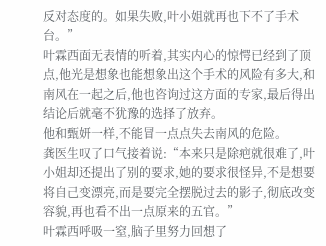反对态度的。如果失败,叶小姐就再也下不了手术台。”
叶霖西面无表情的听着,其实内心的惊愕已经到了顶点,他光是想象也能想象出这个手术的风险有多大,和南风在一起之后,他也咨询过这方面的专家,最后得出结论后就毫不犹豫的选择了放弃。
他和甄妍一样,不能冒一点点失去南风的危险。
龚医生叹了口气接着说:“本来只是除疤就很难了,叶小姐却还提出了别的要求,她的要求很怪异,不是想要将自己变漂亮,而是要完全摆脱过去的影子,彻底改变容貌,再也看不出一点原来的五官。”
叶霖西呼吸一窒,脑子里努力回想了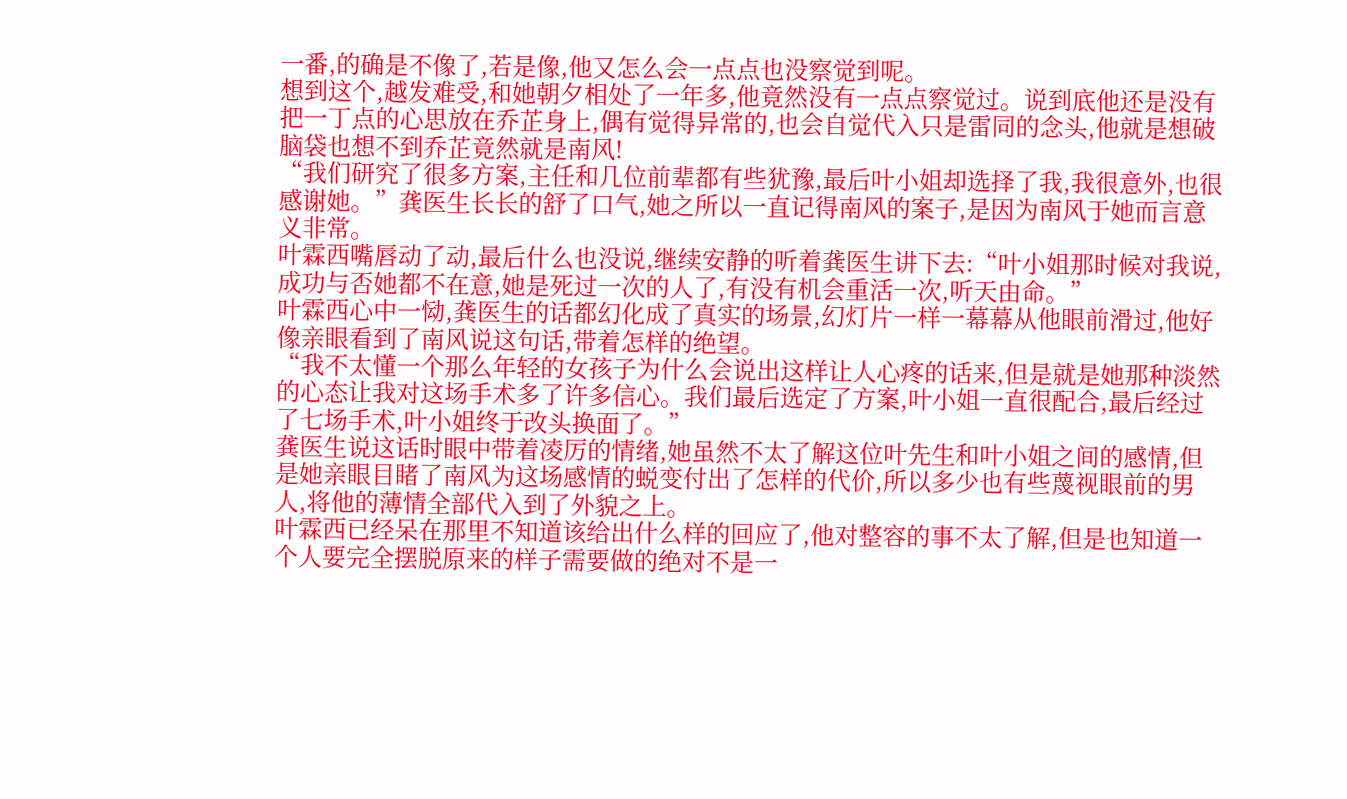一番,的确是不像了,若是像,他又怎么会一点点也没察觉到呢。
想到这个,越发难受,和她朝夕相处了一年多,他竟然没有一点点察觉过。说到底他还是没有把一丁点的心思放在乔芷身上,偶有觉得异常的,也会自觉代入只是雷同的念头,他就是想破脑袋也想不到乔芷竟然就是南风!
“我们研究了很多方案,主任和几位前辈都有些犹豫,最后叶小姐却选择了我,我很意外,也很感谢她。”龚医生长长的舒了口气,她之所以一直记得南风的案子,是因为南风于她而言意义非常。
叶霖西嘴唇动了动,最后什么也没说,继续安静的听着龚医生讲下去:“叶小姐那时候对我说,成功与否她都不在意,她是死过一次的人了,有没有机会重活一次,听天由命。”
叶霖西心中一恸,龚医生的话都幻化成了真实的场景,幻灯片一样一幕幕从他眼前滑过,他好像亲眼看到了南风说这句话,带着怎样的绝望。
“我不太懂一个那么年轻的女孩子为什么会说出这样让人心疼的话来,但是就是她那种淡然的心态让我对这场手术多了许多信心。我们最后选定了方案,叶小姐一直很配合,最后经过了七场手术,叶小姐终于改头换面了。”
龚医生说这话时眼中带着凌厉的情绪,她虽然不太了解这位叶先生和叶小姐之间的感情,但是她亲眼目睹了南风为这场感情的蜕变付出了怎样的代价,所以多少也有些蔑视眼前的男人,将他的薄情全部代入到了外貌之上。
叶霖西已经呆在那里不知道该给出什么样的回应了,他对整容的事不太了解,但是也知道一个人要完全摆脱原来的样子需要做的绝对不是一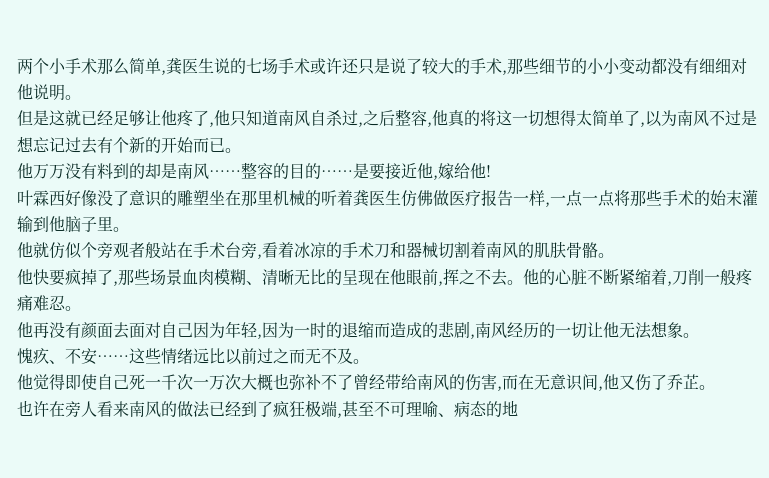两个小手术那么简单,龚医生说的七场手术或许还只是说了较大的手术,那些细节的小小变动都没有细细对他说明。
但是这就已经足够让他疼了,他只知道南风自杀过,之后整容,他真的将这一切想得太简单了,以为南风不过是想忘记过去有个新的开始而已。
他万万没有料到的却是南风……整容的目的……是要接近他,嫁给他!
叶霖西好像没了意识的雕塑坐在那里机械的听着龚医生仿佛做医疗报告一样,一点一点将那些手术的始末灌输到他脑子里。
他就仿似个旁观者般站在手术台旁,看着冰凉的手术刀和器械切割着南风的肌肤骨骼。
他快要疯掉了,那些场景血肉模糊、清晰无比的呈现在他眼前,挥之不去。他的心脏不断紧缩着,刀削一般疼痛难忍。
他再没有颜面去面对自己因为年轻,因为一时的退缩而造成的悲剧,南风经历的一切让他无法想象。
愧疚、不安……这些情绪远比以前过之而无不及。
他觉得即使自己死一千次一万次大概也弥补不了曾经带给南风的伤害,而在无意识间,他又伤了乔芷。
也许在旁人看来南风的做法已经到了疯狂极端,甚至不可理喻、病态的地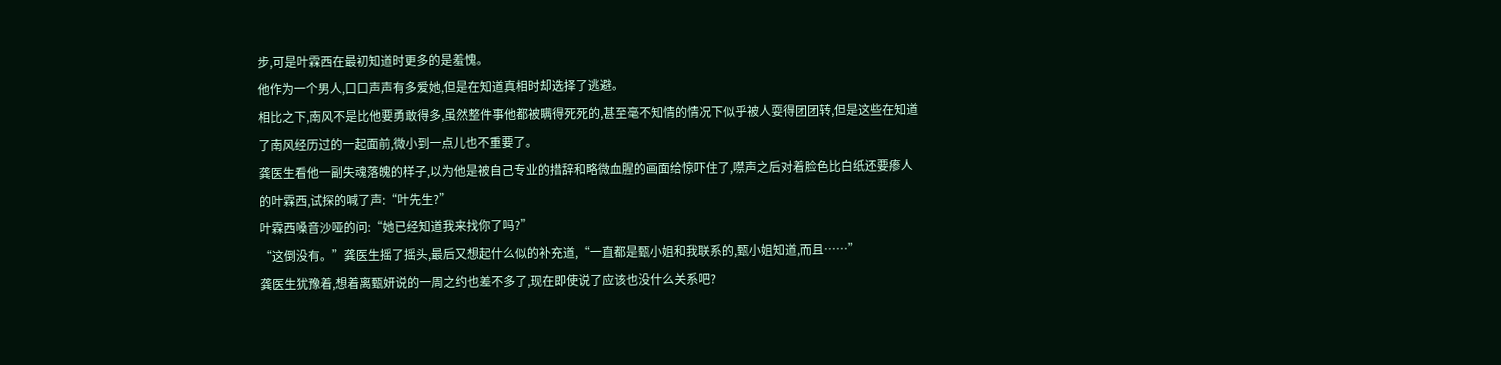步,可是叶霖西在最初知道时更多的是羞愧。
他作为一个男人,口口声声有多爱她,但是在知道真相时却选择了逃避。
相比之下,南风不是比他要勇敢得多,虽然整件事他都被瞒得死死的,甚至毫不知情的情况下似乎被人耍得团团转,但是这些在知道了南风经历过的一起面前,微小到一点儿也不重要了。
龚医生看他一副失魂落魄的样子,以为他是被自己专业的措辞和略微血腥的画面给惊吓住了,噤声之后对着脸色比白纸还要瘆人的叶霖西,试探的喊了声:“叶先生?”
叶霖西嗓音沙哑的问:“她已经知道我来找你了吗?”
“这倒没有。”龚医生摇了摇头,最后又想起什么似的补充道,“一直都是甄小姐和我联系的,甄小姐知道,而且……”
龚医生犹豫着,想着离甄妍说的一周之约也差不多了,现在即使说了应该也没什么关系吧?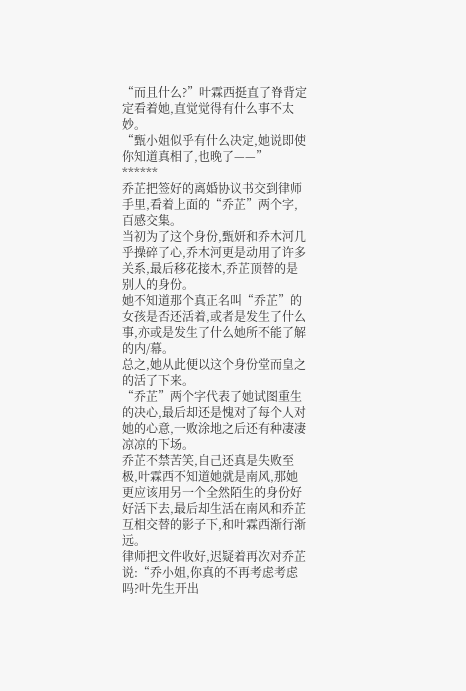“而且什么?”叶霖西挺直了脊背定定看着她,直觉觉得有什么事不太妙。
“甄小姐似乎有什么决定,她说即使你知道真相了,也晚了——”
******
乔芷把签好的离婚协议书交到律师手里,看着上面的“乔芷”两个字,百感交集。
当初为了这个身份,甄妍和乔木河几乎操碎了心,乔木河更是动用了许多关系,最后移花接木,乔芷顶替的是别人的身份。
她不知道那个真正名叫“乔芷”的女孩是否还活着,或者是发生了什么事,亦或是发生了什么她所不能了解的内/幕。
总之,她从此便以这个身份堂而皇之的活了下来。
“乔芷”两个字代表了她试图重生的决心,最后却还是愧对了每个人对她的心意,一败涂地之后还有种凄凄凉凉的下场。
乔芷不禁苦笑,自己还真是失败至极,叶霖西不知道她就是南风,那她更应该用另一个全然陌生的身份好好活下去,最后却生活在南风和乔芷互相交替的影子下,和叶霖西渐行渐远。
律师把文件收好,迟疑着再次对乔芷说:“乔小姐,你真的不再考虑考虑吗?叶先生开出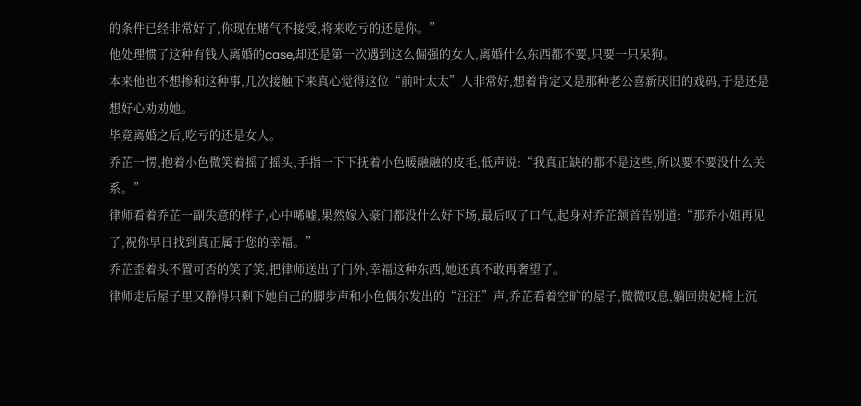的条件已经非常好了,你现在赌气不接受,将来吃亏的还是你。”
他处理惯了这种有钱人离婚的case,却还是第一次遇到这么倔强的女人,离婚什么东西都不要,只要一只呆狗。
本来他也不想掺和这种事,几次接触下来真心觉得这位“前叶太太”人非常好,想着肯定又是那种老公喜新厌旧的戏码,于是还是想好心劝劝她。
毕竟离婚之后,吃亏的还是女人。
乔芷一愣,抱着小色微笑着摇了摇头,手指一下下抚着小色暖融融的皮毛,低声说:“我真正缺的都不是这些,所以要不要没什么关系。”
律师看着乔芷一副失意的样子,心中唏嘘,果然嫁入豪门都没什么好下场,最后叹了口气,起身对乔芷颔首告别道:“那乔小姐再见了,祝你早日找到真正属于您的幸福。”
乔芷歪着头不置可否的笑了笑,把律师送出了门外,幸福这种东西,她还真不敢再奢望了。
律师走后屋子里又静得只剩下她自己的脚步声和小色偶尔发出的“汪汪”声,乔芷看着空旷的屋子,微微叹息,躺回贵妃椅上沉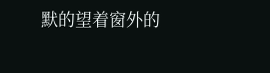默的望着窗外的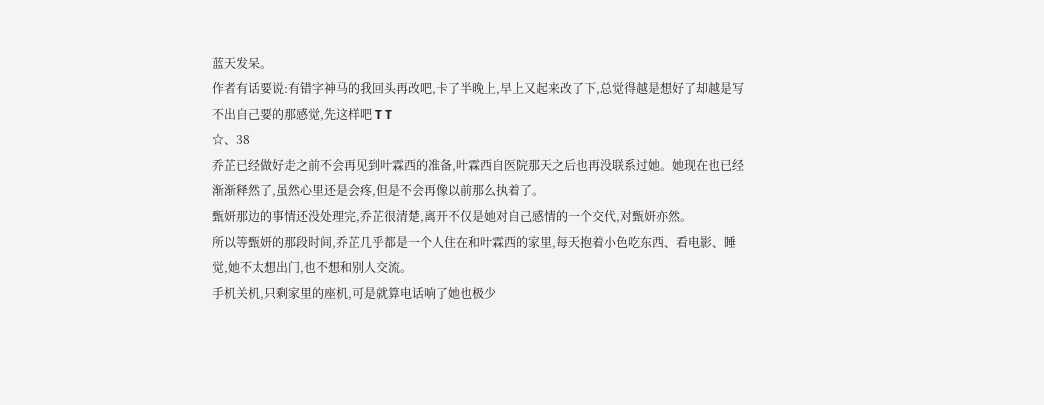蓝天发呆。
作者有话要说:有错字神马的我回头再改吧,卡了半晚上,早上又起来改了下,总觉得越是想好了却越是写不出自己要的那感觉,先这样吧 T T
☆、38
乔芷已经做好走之前不会再见到叶霖西的准备,叶霖西自医院那天之后也再没联系过她。她现在也已经渐渐释然了,虽然心里还是会疼,但是不会再像以前那么执着了。
甄妍那边的事情还没处理完,乔芷很清楚,离开不仅是她对自己感情的一个交代,对甄妍亦然。
所以等甄妍的那段时间,乔芷几乎都是一个人住在和叶霖西的家里,每天抱着小色吃东西、看电影、睡觉,她不太想出门,也不想和别人交流。
手机关机,只剩家里的座机,可是就算电话响了她也极少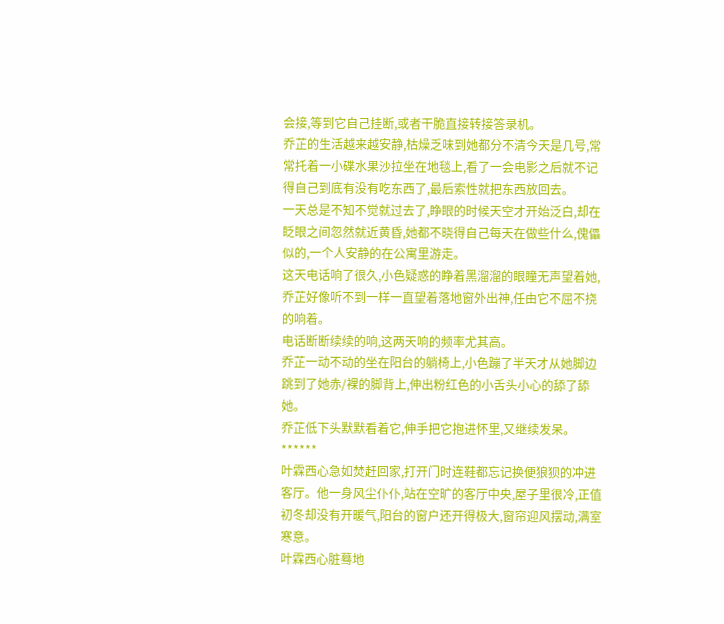会接,等到它自己挂断,或者干脆直接转接答录机。
乔芷的生活越来越安静,枯燥乏味到她都分不清今天是几号,常常托着一小碟水果沙拉坐在地毯上,看了一会电影之后就不记得自己到底有没有吃东西了,最后索性就把东西放回去。
一天总是不知不觉就过去了,睁眼的时候天空才开始泛白,却在眨眼之间忽然就近黄昏,她都不晓得自己每天在做些什么,傀儡似的,一个人安静的在公寓里游走。
这天电话响了很久,小色疑惑的睁着黑溜溜的眼瞳无声望着她,乔芷好像听不到一样一直望着落地窗外出神,任由它不屈不挠的响着。
电话断断续续的响,这两天响的频率尤其高。
乔芷一动不动的坐在阳台的躺椅上,小色蹦了半天才从她脚边跳到了她赤/裸的脚背上,伸出粉红色的小舌头小心的舔了舔她。
乔芷低下头默默看着它,伸手把它抱进怀里,又继续发呆。
******
叶霖西心急如焚赶回家,打开门时连鞋都忘记换便狼狈的冲进客厅。他一身风尘仆仆,站在空旷的客厅中央,屋子里很冷,正值初冬却没有开暖气,阳台的窗户还开得极大,窗帘迎风摆动,满室寒意。
叶霖西心脏蓦地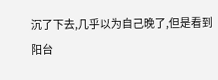沉了下去,几乎以为自己晚了,但是看到阳台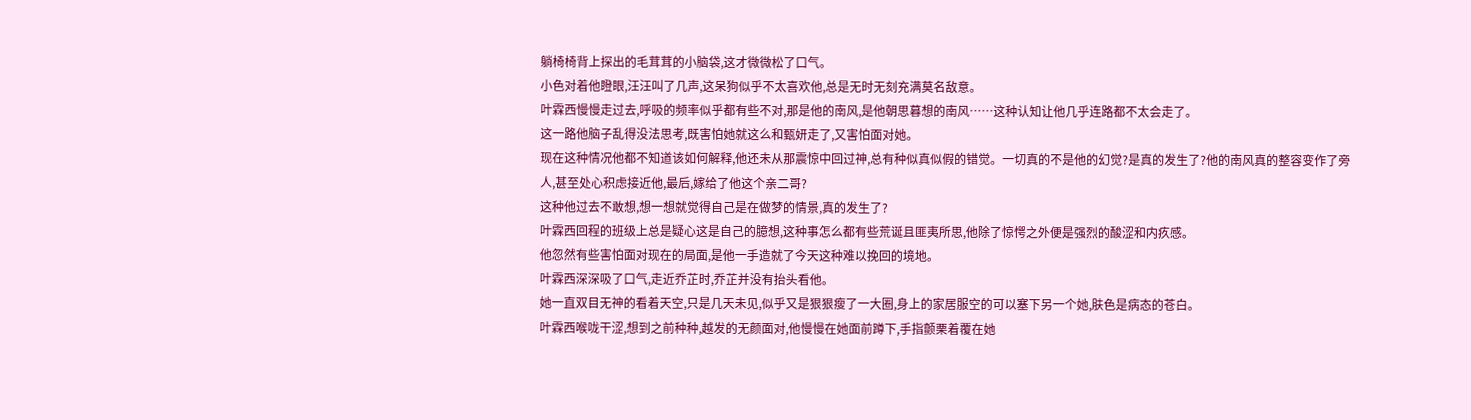躺椅椅背上探出的毛茸茸的小脑袋,这才微微松了口气。
小色对着他瞪眼,汪汪叫了几声,这呆狗似乎不太喜欢他,总是无时无刻充满莫名敌意。
叶霖西慢慢走过去,呼吸的频率似乎都有些不对,那是他的南风,是他朝思暮想的南风……这种认知让他几乎连路都不太会走了。
这一路他脑子乱得没法思考,既害怕她就这么和甄妍走了,又害怕面对她。
现在这种情况他都不知道该如何解释,他还未从那震惊中回过神,总有种似真似假的错觉。一切真的不是他的幻觉?是真的发生了?他的南风真的整容变作了旁人,甚至处心积虑接近他,最后,嫁给了他这个亲二哥?
这种他过去不敢想,想一想就觉得自己是在做梦的情景,真的发生了?
叶霖西回程的班级上总是疑心这是自己的臆想,这种事怎么都有些荒诞且匪夷所思,他除了惊愕之外便是强烈的酸涩和内疚感。
他忽然有些害怕面对现在的局面,是他一手造就了今天这种难以挽回的境地。
叶霖西深深吸了口气,走近乔芷时,乔芷并没有抬头看他。
她一直双目无神的看着天空,只是几天未见,似乎又是狠狠瘦了一大圈,身上的家居服空的可以塞下另一个她,肤色是病态的苍白。
叶霖西喉咙干涩,想到之前种种,越发的无颜面对,他慢慢在她面前蹲下,手指颤栗着覆在她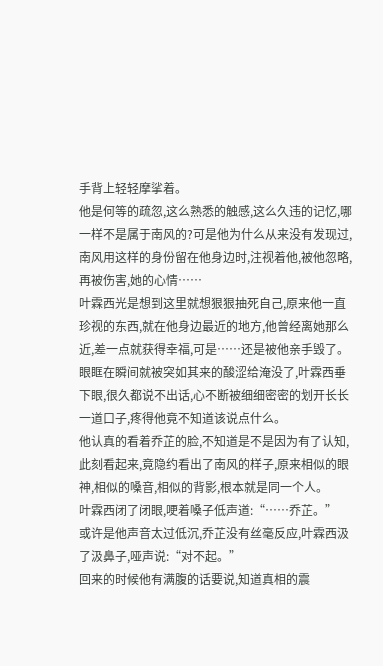手背上轻轻摩挲着。
他是何等的疏忽,这么熟悉的触感,这么久违的记忆,哪一样不是属于南风的?可是他为什么从来没有发现过,南风用这样的身份留在他身边时,注视着他,被他忽略,再被伤害,她的心情……
叶霖西光是想到这里就想狠狠抽死自己,原来他一直珍视的东西,就在他身边最近的地方,他曾经离她那么近,差一点就获得幸福,可是……还是被他亲手毁了。
眼眶在瞬间就被突如其来的酸涩给淹没了,叶霖西垂下眼,很久都说不出话,心不断被细细密密的划开长长一道口子,疼得他竟不知道该说点什么。
他认真的看着乔芷的脸,不知道是不是因为有了认知,此刻看起来,竟隐约看出了南风的样子,原来相似的眼神,相似的嗓音,相似的背影,根本就是同一个人。
叶霖西闭了闭眼,哽着嗓子低声道:“……乔芷。”
或许是他声音太过低沉,乔芷没有丝毫反应,叶霖西汲了汲鼻子,哑声说:“对不起。”
回来的时候他有满腹的话要说,知道真相的震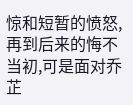惊和短暂的愤怒,再到后来的悔不当初,可是面对乔芷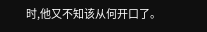时,他又不知该从何开口了。